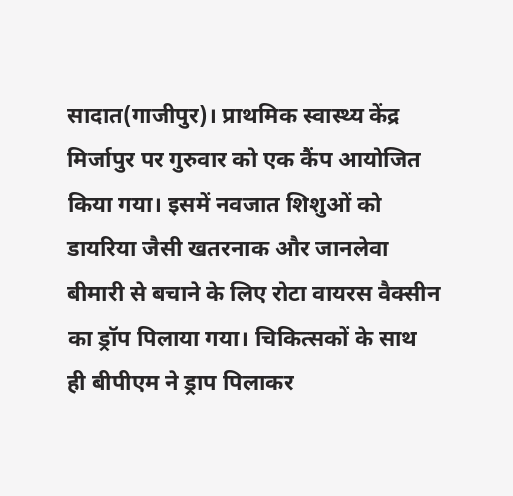सादात(गाजीपुर)। प्राथमिक स्वास्थ्य केंद्र मिर्जापुर पर गुरुवार को एक कैंप आयोजित किया गया। इसमें नवजात शिशुओं को डायरिया जैसी खतरनाक और जानलेवा बीमारी से बचाने के लिए रोटा वायरस वैक्सीन का ड्रॉप पिलाया गया। चिकित्सकों के साथ ही बीपीएम ने ड्राप पिलाकर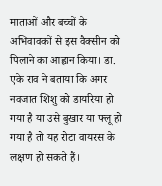माताओं और बच्चों के अभिवावकों से इस वैक्सीन को पिलाने का आह्वान किया। डा. एके राव ने बताया कि अगर नवजात शिशु को डायरिया हो गया है या उसे बुखार या फ्लू हो गया है तो यह रोटा वायरस के लक्षण हो सकते हैं।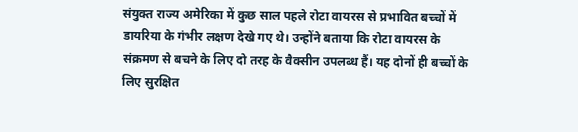संयुक्त राज्य अमेरिका में कुछ साल पहले रोटा वायरस से प्रभावित बच्चों में डायरिया के गंभीर लक्षण देखे गए थे। उन्होंने बताया कि रोटा वायरस के संक्रमण से बचने के लिए दो तरह के वैक्सीन उपलब्ध हैं। यह दोनों ही बच्चों के लिए सुरक्षित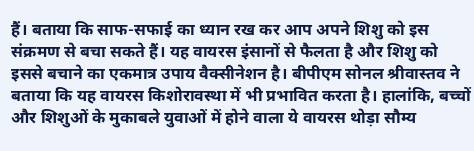हैं। बताया कि साफ-सफाई का ध्यान रख कर आप अपने शिशु को इस संक्रमण से बचा सकते हैं। यह वायरस इंसानों से फैलता है और शिशु को इससे बचाने का एकमात्र उपाय वैक्सीनेशन है। बीपीएम सोनल श्रीवास्तव ने बताया कि यह वायरस किशोरावस्था में भी प्रभावित करता है। हालांकि, बच्चों और शिशुओं के मुकाबले युवाओं में होने वाला ये वायरस थोड़ा सौम्य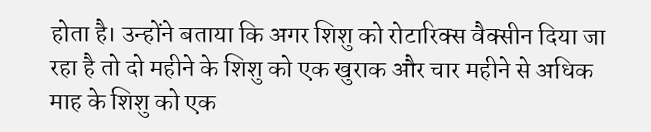होता है। उन्होंने बताया कि अगर शिशु को रोटारिक्स वैक्सीन दिया जा रहा है तो दो महीने के शिशु को एक खुराक और चार महीने से अधिक माह के शिशु को एक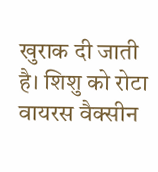खुराक दी जाती है। शिशु को रोटा वायरस वैक्सीन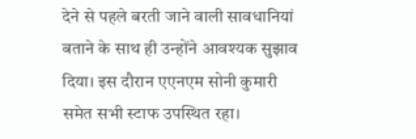देने से पहले बरती जाने वाली सावधानियां बताने के साथ ही उन्होंने आवश्यक सुझाव दिया। इस दौरान एएनएम सोनी कुमारी समेत सभी स्टाफ उपस्थित रहा।